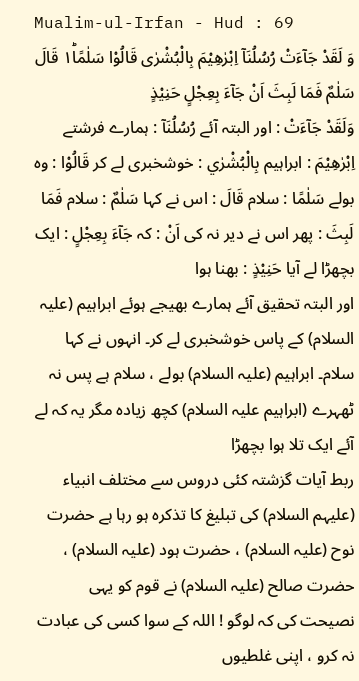Mualim-ul-Irfan - Hud : 69
وَ لَقَدْ جَآءَتْ رُسُلُنَاۤ اِبْرٰهِیْمَ بِالْبُشْرٰى قَالُوْا سَلٰمًا١ؕ قَالَ سَلٰمٌ فَمَا لَبِثَ اَنْ جَآءَ بِعِجْلٍ حَنِیْذٍ
وَلَقَدْ جَآءَتْ : اور البتہ آئے رُسُلُنَآ : ہمارے فرشتے اِبْرٰهِيْمَ : ابراہیم بِالْبُشْرٰي : خوشخبری لے کر قَالُوْا : وہ بولے سَلٰمًا : سلام قَالَ : اس نے کہا سَلٰمٌ : سلام فَمَا لَبِثَ : پھر اس نے دیر نہ کی اَنْ : کہ جَآءَ بِعِجْلٍ : ایک بچھڑا لے آیا حَنِيْذٍ : بھنا ہوا
اور البتہ تحقیق آئے ہمارے بھیجے ہوئے ابراہیم (علیہ السلام) کے پاس خوشخبری لے کر۔ انہوں نے کہا سلام۔ ابراہیم (علیہ السلام) بولے ، سلام ہے پس نہ ٹھہرے (ابراہیم علیہ السلام) کچھ زیادہ مگر یہ کہ لے آئے ایک تلا ہوا بچھڑا
ربط آیات گزشتہ کئی دروس سے مختلف انبیاء (علیہم السلام) کی تبلیغ کا تذکرہ ہو رہا ہے حضرت نوح (علیہ السلام) ، حضرت ہود (علیہ السلام) ، حضرت صالح (علیہ السلام) نے قوم کو یہی نصیحت کی کہ لوگو ! اللہ کے سوا کسی کی عبادت نہ کرو ، اپنی غلطیوں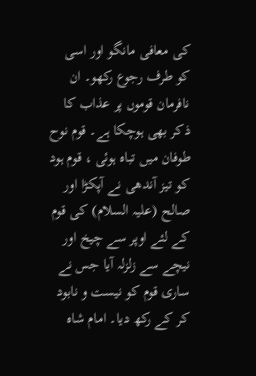کی معافی مانگو اور اسی کو طرف رجوع رکھو۔ ان نافرمان قوموں پر عذاب کا ذکر بھی ہوچکا ہے۔ قوم نوح طوفان میں تباہ ہوئی ، قوم ہود کو تیز آندھی نے آپکڑا اور صالح (علیہ السلام) کی قوم کے لئے اوپر سے چیخ اور نیچے سے زلزلہ آیا جس نے ساری قوم کو نیست و نابود کر کے رکھ دیا۔ امام شاہ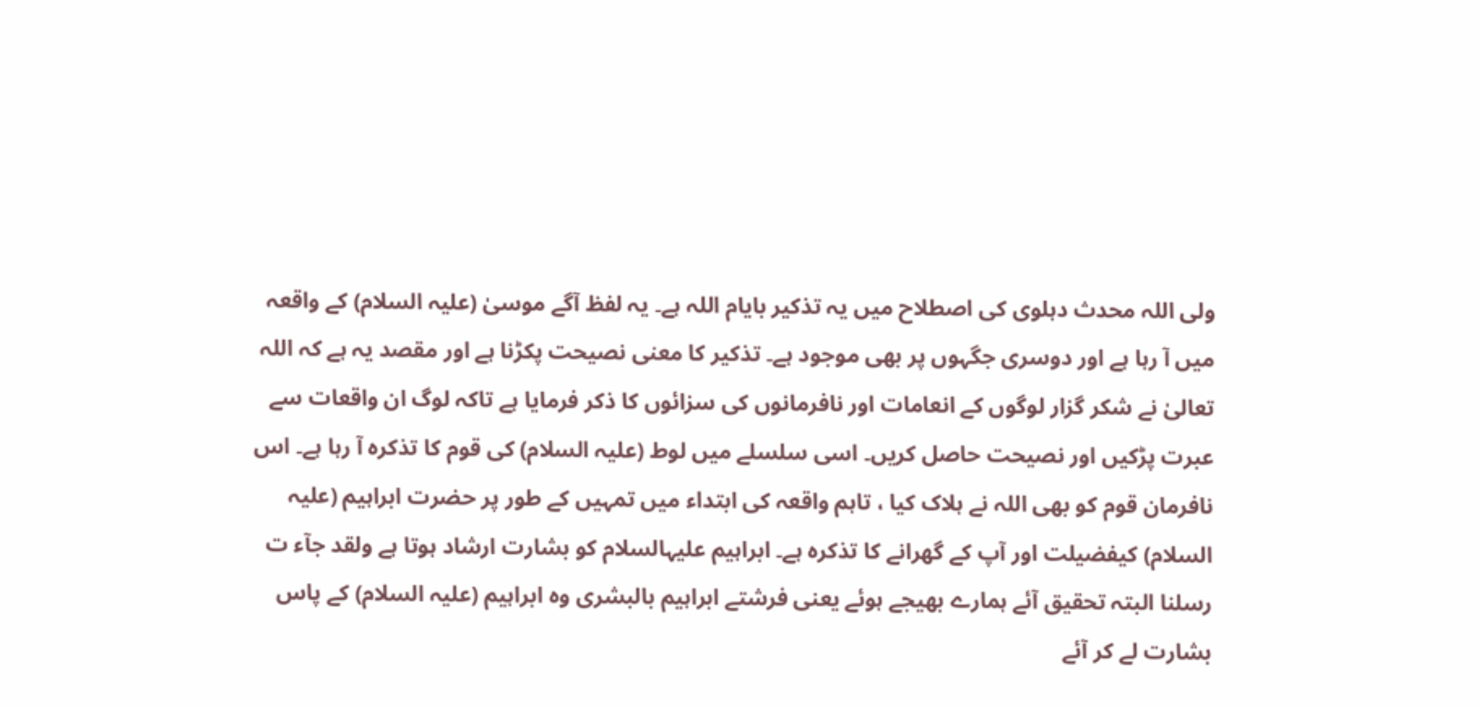ولی اللہ محدث دہلوی کی اصطلاح میں یہ تذکیر بایام اللہ ہے۔ یہ لفظ آگے موسیٰ (علیہ السلام) کے واقعہ میں آ رہا ہے اور دوسری جگہوں پر بھی موجود ہے۔ تذکیر کا معنی نصیحت پکڑنا ہے اور مقصد یہ ہے کہ اللہ تعالیٰ نے شکر گزار لوگوں کے انعامات اور نافرمانوں کی سزائوں کا ذکر فرمایا ہے تاکہ لوگ ان واقعات سے عبرت پڑکیں اور نصیحت حاصل کریں۔ اسی سلسلے میں لوط (علیہ السلام) کی قوم کا تذکرہ آ رہا ہے۔ اس نافرمان قوم کو بھی اللہ نے ہلاک کیا ، تاہم واقعہ کی ابتداء میں تمہیں کے طور پر حضرت ابراہیم (علیہ السلام) کیفضیلت اور آپ کے گھرانے کا تذکرہ ہے۔ ابراہیم علیہالسلام کو بشارت ارشاد ہوتا ہے ولقد جآء ت رسلنا البتہ تحقیق آئے ہمارے بھیجے ہوئے یعنی فرشتے ابراہیم بالبشری وہ ابراہیم (علیہ السلام) کے پاس بشارت لے کر آئے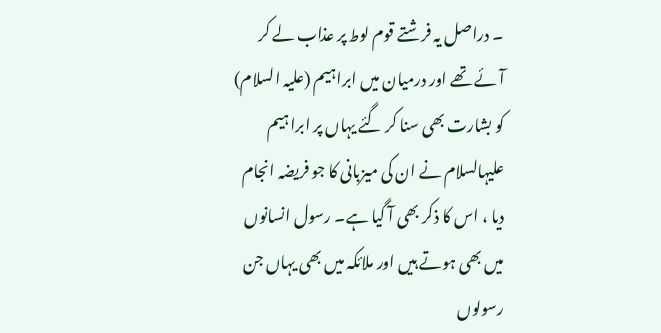۔ دراصل یہ فرشتے قوم لوط پر عذاب لے کر آئے تھے اور درمیان میں ابراہیم (علیہ السلام) کو بشارت بھی سنا کر گئے یہاں پر ابراہیم علیہالسلام نے ان کی میزبانی کا جو فریضہ انجام دیا ، اس کا ذکر بھی آ گیا ہے۔ رسول انسانوں میں بھی ہوتے ہیں اور ملائکہ میں بھی یہاں جن رسولوں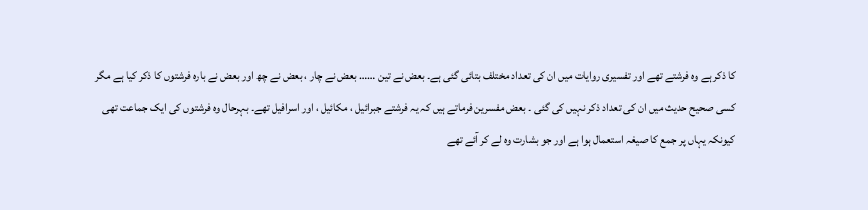کا ذکر ہے وہ فرشتے تھے اور تفسیری روایات میں ان کی تعداد مختلف بتائی گئی ہے۔ بعض نے تین …… بعض نے چار ، بعض نے چھ اور بعض نے بارہ فرشتوں کا ذکر کیا ہے مگر کسی صحیح حدیث میں ان کی تعداد ذکر نہیں کی گئی ۔ بعض مفسرین فرماتے ہیں کہ یہ فرشتے جبرائیل ، مکائیل ، اور اسرافیل تھے۔ بہرحال وہ فرشتوں کی ایک جماعت تھی کیونکہ یہاں پر جمع کا صیغہ استعمال ہوا ہے اور جو بشارت وہ لے کر آئے تھے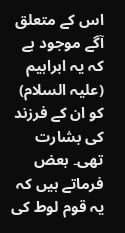اس کے متعلق آگے موجود ہے کہ یہ ابراہیم (علیہ السلام) کو ان کے فرزند کی بشارت تھی۔ بعض فرماتے ہیں کہ یہ قوم لوط کی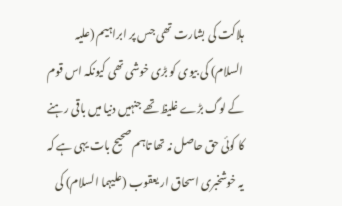ہلاکت کی بشارت تھی جس پر ابراہیم (علیہ السلام) کی بیوی کو بڑی خوشی تھی کیونکہ اس قوم کے لوگ بڑے غلیظ تھے جنہیں دنیا میں باقی رہنے کا کوئی حق حاصل نہ تھا تاہم صحیح بات یہی ہے کہ یہ خوشخبری اسحاق ار یعقوب (علیہما السلام) کی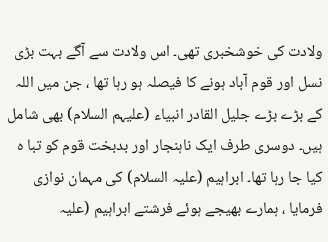ولادت کی خوشخبری تھی۔ اس ولادت سے آگے بہت بڑی نسل اور قوم آباد ہونے کا فیصلہ ہو رہا تھا ، جن میں اللہ کے بڑے بڑے جلیل القادر انبیاء (علیہم السلام) بھی شامل ہیں۔ دوسری طرف ایک ناہنجار اور بدبخت قوم کو تبا ہ کیا جا رہا تھا۔ ابراہیم (علیہ السلام) کی مہمان نوازی فرمایا ، ہمارے بھیجے ہوئے فرشتے ابراہیم (علیہ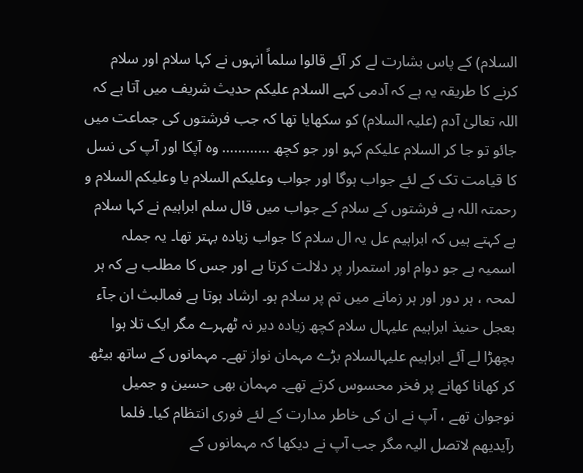السلام) کے پاس بشارت لے کر آئے قالوا سلماً انہوں نے کہا سلام اور سلام کرنے کا طریقہ یہ ہے کہ آدمی کہے السلام علیکم حدیث شریف میں آتا ہے کہ اللہ تعالیٰ آدم (علیہ السلام) کو سکھایا تھا کہ جب فرشتوں کی جماعت میں جائو تو جا کر السلام علیکم کہو اور جو کچھ ………… وہ آپکا اور آپ کی نسل کا قیامت تک کے لئے جواب ہوگا اور جواب وعلیکم السلام یا وعلیکم السلام و رحمتہ اللہ ہے فرشتوں کے سلام کے جواب میں قال سلم ابراہیم نے کہا سلام ہے کہتے ہیں کہ ابراہیم عل یہ ال سلام کا جواب زیادہ بہتر تھا۔ یہ جملہ اسمیہ ہے جو دوام اور استمرار پر دلالت کرتا ہے اور جس کا مطلب ہے کہ ہر لمحہ ، ہر دور اور ہر زمانے میں تم پر سلام ہو۔ ارشاد ہوتا ہے فمالبث ان جآء بعجل حنیذ ابراہیم علیہال سلام کچھ زیادہ دیر نہ ٹھہرے مگر ایک تلا ہوا بچھڑا لے آئے ابراہیم علیہالسلام بڑے مہمان نواز تھے۔ مہمانوں کے ساتھ بیٹھ کر کھانا کھانے پر فخر محسوس کرتے تھے۔ مہمان بھی حسین و جمیل نوجوان تھے ، آپ نے ان کی خاطر مدارت کے لئے فوری انتظام کیا۔ فلما رآیدیھم لاتصل الیہ مگر جب آپ نے دیکھا کہ مہمانوں کے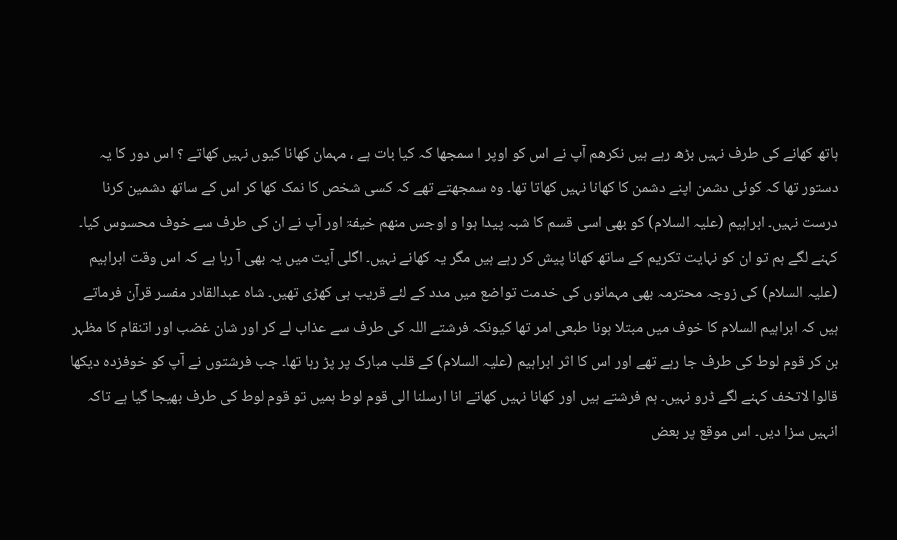ہاتھ کھانے کی طرف نہیں بڑھ رہے ہیں نکرھم آپ نے اس کو اوپر ا سمجھا کہ کیا بات ہے ، مہمان کھانا کیوں نہیں کھاتے ؟ اس دور کا یہ دستور تھا کہ کوئی دشمن اپنے دشمن کا کھانا نہیں کھاتا تھا۔ وہ سمجھتے تھے کہ کسی شخص کا نمک کھا کر اس کے ساتھ دشمین کرنا درست نہیں۔ ابراہیم (علیہ السلام) کو بھی اسی قسم کا شبہ پیدا ہوا و اوجس منھم خیفۃ اور آپ نے ان کی طرف سے خوف محسوس کیا۔ کہنے لگے ہم تو ان کو نہایت تکریم کے ساتھ کھانا پیش کر رہے ہیں مگر یہ کھانے نہیں۔ اگلی آیت میں یہ بھی آ رہا ہے کہ اس وقت ابراہیم (علیہ السلام) کی زوجہ محترمہ بھی مہمانوں کی خدمت تواضع میں مدد کے لئے قریب ہی کھڑی تھیں۔ شاہ عبدالقادر مفسر قرآن فرماتے ہیں کہ ابراہیم السلام کا خوف میں مبتلا ہونا طبعی امر تھا کیونکہ فرشتے اللہ کی طرف سے عذاب لے کر اور شان غضب اور اتنقام کا مظہر بن کر قوم لوط کی طرف جا رہے تھے اور اس کا اثر ابراہیم (علیہ السلام) کے قلب مبارک پر پڑ رہا تھا۔ جب فرشتوں نے آپ کو خوفزدہ دیکھا قالوا لاتخف کہنے لگے ڈرو نہیں۔ ہم فرشتے ہیں اور کھانا نہیں کھاتے انا ارسلنا الی قوم لوط ہمیں تو قوم لوط کی طرف بھیجا گیا ہے تاکہ انہیں سزا دیں۔ اس موقع پر بعض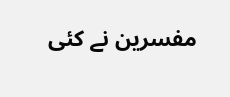مفسرین نے کئی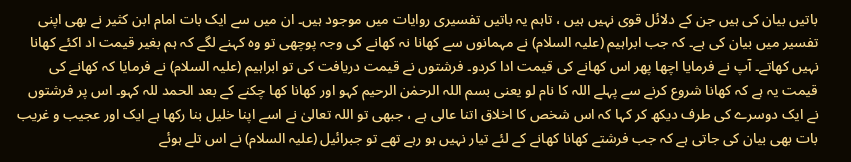باتیں بیان کی ہیں جن کے دلائل قوی نہیں ہیں ، تاہم یہ باتیں تفسیری روایات میں موجود ہیں۔ ان میں سے ایک بات امام ابن کثیر نے بھی اپنی تفسیر میں بیان کی ہے۔ کہ جب ابراہیم (علیہ السلام) نے مہمانوں سے کھانا نہ کھانے کی وجہ پوچھی تو وہ کہنے لگے کہ ہم بغیر قیمت اد اکئے کھانا نہیں کھاتے۔ آپ نے فرمایا اچھا پھر اس کھانے کی قیمت ادا کردو۔ فرشتوں نے قیمت دریافت کی تو ابراہیم (علیہ السلام) نے فرمایا کہ کھانے کی قیمت یہ ہے کہ کھانا شروع کرنے سے پہلے اللہ کا نام لو یعنی بسم اللہ الرحمٰن الرحیم کہو اور کھانا کھا چکنے کے بعد الحمد للہ کہو۔ اس پر فرشتوں نے ایک دوسرے کی طرف دیکھ کر کہا کہ اس شخص کا اخلاق اتنا عالی ہے ، جبھی تو اللہ تعالیٰ نے اسے اپنا خلیل بنا رکھا ہے ایک اور عجیب و غریب بات بھی بیان کی جاتی ہے کہ جب فرشتے کھانا کھانے کے لئے تیار نہیں ہو رہے تھے تو جبرائیل (علیہ السلام) نے اس تلے ہوئے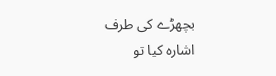بچھڑے کی طرف اشارہ کیا تو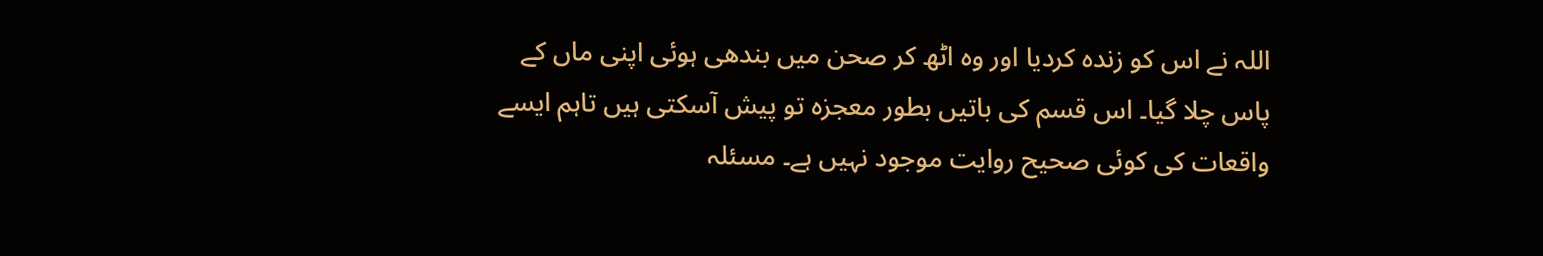اللہ نے اس کو زندہ کردیا اور وہ اٹھ کر صحن میں بندھی ہوئی اپنی ماں کے پاس چلا گیا۔ اس قسم کی باتیں بطور معجزہ تو پیش آسکتی ہیں تاہم ایسے واقعات کی کوئی صحیح روایت موجود نہیں ہے۔ مسئلہ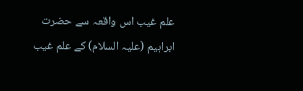علم غیب اس واقعہ سے حضرت ابراہیم (علیہ السلام) کے علم غیب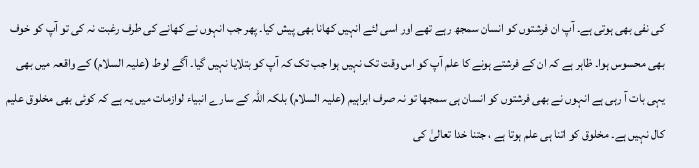کی نفی بھی ہوتی ہے۔ آپ ان فرشتوں کو انسان سمجھ رہے تھے اور اسی لئے انہیں کھانا بھی پیش کیا۔ پھر جب انہوں نے کھانے کی طرف رغبت نہ کی تو آپ کو خوف بھی محسوس ہوا۔ ظاہر ہے کہ ان کے فرشتے ہونے کا علم آپ کو اس وقت تک نہیں ہوا جب تک کہ آپ کو بتلایا نہیں گیا۔ آگے لوط (علیہ السلام) کے واقعہ میں بھی یہی بات آ رہی ہے انہوں نے بھی فرشتوں کو انسان ہی سمجھا تو نہ صرف ابراہیم (علیہ السلام) بلکہ اللہ کے سارے انبیاء لوازمات میں یہ ہے کہ کوئی بھی مخلوق علیم کال نہیں ہے۔ مخلوق کو اتنا ہی علم ہوتا ہے ، جتنا خدا تعالیٰ کی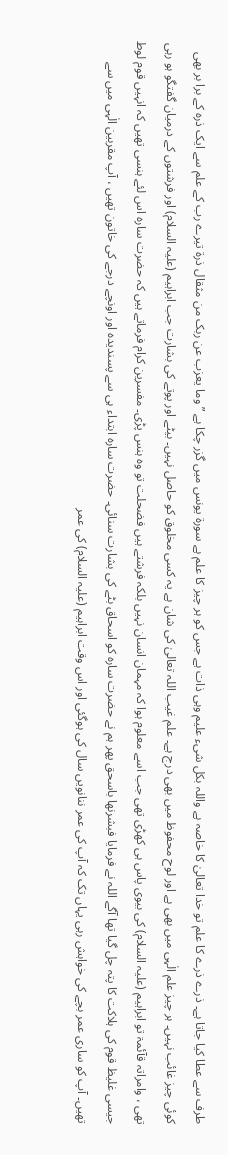طرف سے عطا کیا جاتا ہے۔ ذرے ذرے کا علم تو خدا تعالیٰ کا خاصہ ہے واللہ بکل شیء علیم وہی ذات ہے جس کو ہر چیز کا علم ہے سورة یونس میں گزر چکا ہے ” وما یعزب عن ربک من مثقال ذرۃ تیرے رب کے علم سے ایک ذرہ کے برا بر بھی کوئی چیز غائب نہیں۔ ہر چیز علم الٰہی میں بھی ہے اور لوح محفوظ میں بھی درج ہے۔ علم غیب اللہ تعالیٰ کی شان ہے یہ کسی مخلوق کو حاصل نہیں۔ بیٹے اور پوتے کی بشارت جب ابراہیم (علیہ السلام) اور فرشتوں کے درمیان گفتگو ہو رہی تھی ، وامراتہ قآئمۃ تو ابراہیم (علیہ السلام) کی بیوی پاس ہی کھڑی تھی جب اسے معلوم ہوا کہ مہمان انسان نہیں بلکہ فرشتے ہیں فضحلت تو وہ ہنس پڑی۔ مفسرین کرام فرماتے ہیں کہ حضرت سارہ اس لئے ہنسی تھیں کہ انہیں قوم لوط جیسی غلیظ قوم کی ہلاکت کا پتہ چل گیا تھا آگے اللہ نے فرمایا فبشرنھا باسحق پھر ہم نے حضرت سارہ کو اسحاق بٹے کی بشارت سنائی۔ حضرت سارہ ابتداء ہی سے پسندیدہ اور اونچے درجے کی خاتون تھیں ، آپ مقربین الٰہی میں سے تھیں۔ آپ کو ساری عمر بچے کی خواہش رہی یہاں تک کہ آپ کی عمر ننانویں سال کی ہوگئی اور اس وقت ابراہیم (علیہ السلام) کی عمر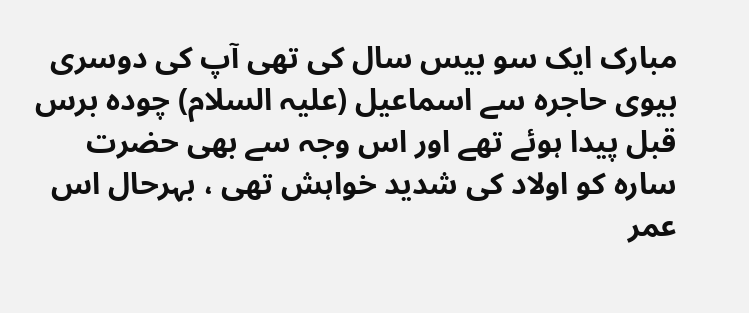مبارک ایک سو بیس سال کی تھی آپ کی دوسری بیوی حاجرہ سے اسماعیل (علیہ السلام) چودہ برس قبل پیدا ہوئے تھے اور اس وجہ سے بھی حضرت سارہ کو اولاد کی شدید خواہش تھی ، بہرحال اس عمر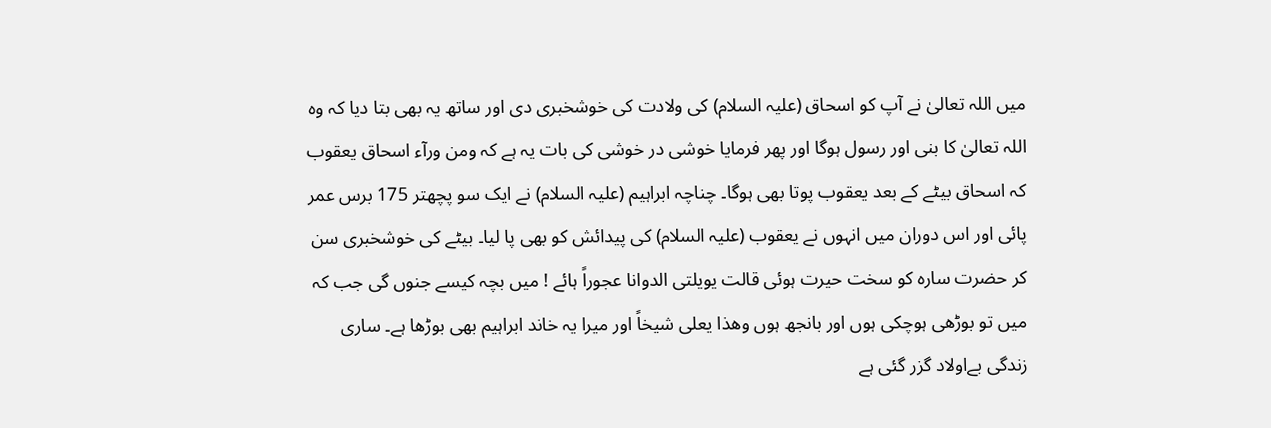میں اللہ تعالیٰ نے آپ کو اسحاق (علیہ السلام) کی ولادت کی خوشخبری دی اور ساتھ یہ بھی بتا دیا کہ وہ اللہ تعالیٰ کا بنی اور رسول ہوگا اور پھر فرمایا خوشی در خوشی کی بات یہ ہے کہ ومن ورآء اسحاق یعقوب کہ اسحاق بیٹے کے بعد یعقوب پوتا بھی ہوگا۔ چناچہ ابراہیم (علیہ السلام) نے ایک سو پچھتر 175 برس عمر پائی اور اس دوران میں انہوں نے یعقوب (علیہ السلام) کی پیدائش کو بھی پا لیا۔ بیٹے کی خوشخبری سن کر حضرت سارہ کو سخت حیرت ہوئی قالت یویلتی الدوانا عجوراً ہائے ! میں بچہ کیسے جنوں گی جب کہ میں تو بوڑھی ہوچکی ہوں اور بانجھ ہوں وھذا یعلی شیخاً اور میرا یہ خاند ابراہیم بھی بوڑھا ہے۔ ساری زندگی بےاولاد گزر گئی ہے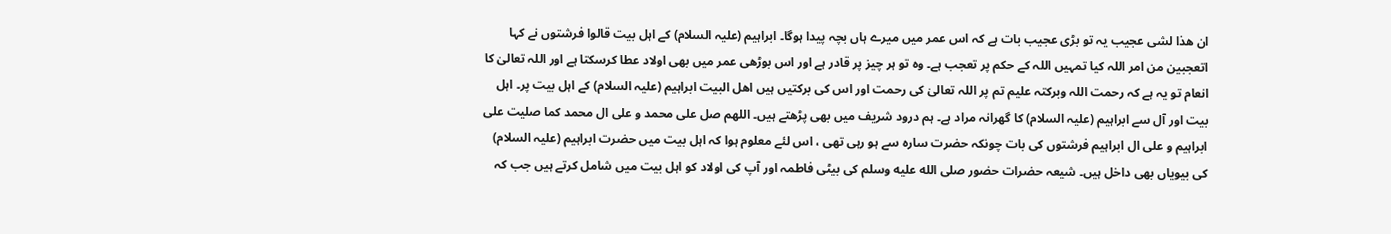ان ھذا لشی عجیب یہ تو بڑی عجیب بات ہے کہ اس عمر میں میرے ہاں بچہ پیدا ہوگا۔ ابراہیم (علیہ السلام) کے اہل بیت قالوا فرشتوں نے کہا اتعجبین من امر اللہ کیا تمہیں اللہ کے حکم پر تعجب ہے۔ وہ تو ہر چیز پر قادر ہے اور اس بوڑھی عمر میں بھی اولاد عطا کرسکتا ہے اور اللہ تعالیٰ کا انعام تو یہ ہے کہ رحمت اللہ وبرکتہ علیم تم پر اللہ تعالیٰ کی رحمت اور اس کی برکتیں ہیں اھل البیت ابراہیم (علیہ السلام) کے اہل بیت پر۔ اہل بیت اور آل سے ابراہیم (علیہ السلام) کا گھرانہ مراد ہے۔ ہم درود شریف میں بھی پڑھتے ہیں۔ اللھم صل علی محمد و علی ال محمد کما صلیت علی ابراہیم و علی ال ابراہیم فرشتوں کی بات چونکہ حضرت سارہ سے ہو رہی تھی ، اس لئے معلوم ہوا کہ اہل بیت میں حضرت ابراہیم (علیہ السلام) کی بیویاں بھی داخل ہیں۔ شیعہ حضرات حضور صلى الله عليه وسلم کی بیٹی فاطمہ اور آپ کی اولاد کو اہل بیت میں شامل کرتے ہیں جب کہ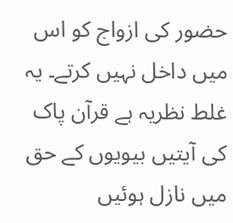حضور کی ازواج کو اس میں داخل نہیں کرتے۔ یہ غلط نظریہ ہے قرآن پاک کی آیتیں بیویوں کے حق میں نازل ہوئیں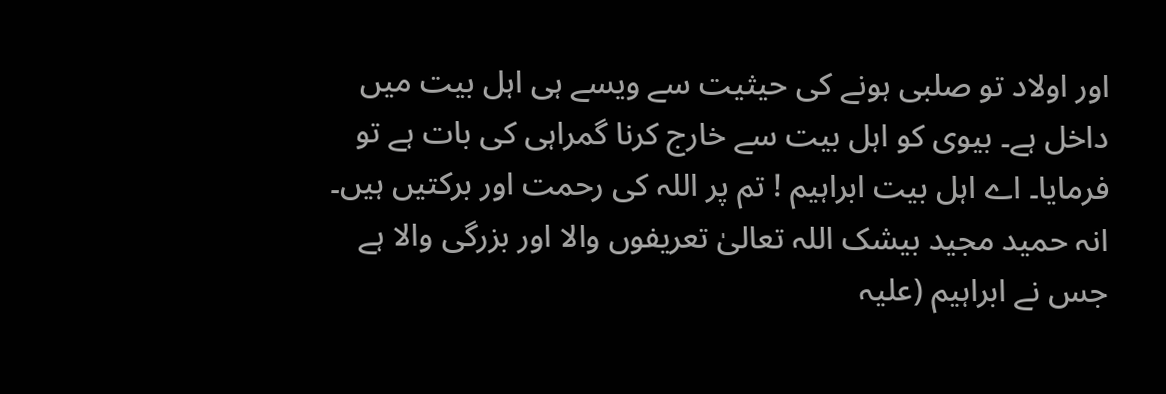اور اولاد تو صلبی ہونے کی حیثیت سے ویسے ہی اہل بیت میں داخل ہے۔ بیوی کو اہل بیت سے خارج کرنا گمراہی کی بات ہے تو فرمایا۔ اے اہل بیت ابراہیم ! تم پر اللہ کی رحمت اور برکتیں ہیں۔ انہ حمید مجید بیشک اللہ تعالیٰ تعریفوں والا اور بزرگی والا ہے جس نے ابراہیم (علیہ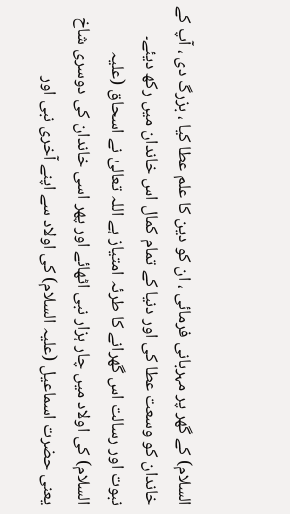السلام) کے گھر پر مہربانی فرمائی ، ان کو دین کا علم عطا کیا ، بزرگ دی ، آپ کے خاندان کو وسعت عطا کی اور دنیا کے تمام کمال اس خاندان میں رکھ دیئے۔ نبوت اور رسالت اس گھرانے کا طرئہ امتیاز ہے اللہ تعالیٰ نے اسحاق (علیہ السلام) کی اولاد میں چار ہزار نبی اٹھائے اور پھر اسی خاندان کی دوسری شاخ یعنی حضرت اسماعیل (علیہ السلام) کی اولاد سے اپنے آخری نبی اور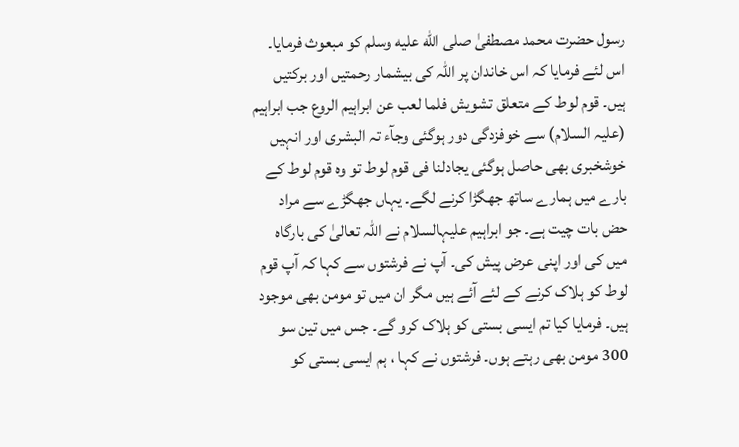رسول حضرت محمد مصطفیٰ صلى الله عليه وسلم کو مبعوث فرمایا۔ اس لئے فرمایا کہ اس خاندان پر اللہ کی بیشمار رحمتیں اور برکتیں ہیں۔ قوم لوط کے متعلق تشویش فلما لعب عن ابراہیم الروع جب ابراہیم (علیہ السلام) سے خوفزدگی دور ہوگئی وجآء تہ البشری اور انہیں خوشخبری بھی حاصل ہوگئی یجادلنا فی قوم لوط تو وہ قوم لوط کے بارے میں ہمارے ساتھ جھگڑا کرنے لگے۔ یہاں جھگڑے سے مراد حض بات چیت ہے۔ جو ابراہیم علیہالسلام نے اللہ تعالیٰ کی بارگاہ میں کی اور اپنی عرض پیش کی۔ آپ نے فرشتوں سے کہا کہ آپ قوم لوط کو ہلاک کرنے کے لئے آئے ہیں مگر ان میں تو مومن بھی موجود ہیں۔ فرمایا کیا تم ایسی بستی کو ہلاک کرو گے۔ جس میں تین سو 300 مومن بھی رہتے ہوں۔ فرشتوں نے کہا ، ہم ایسی بستی کو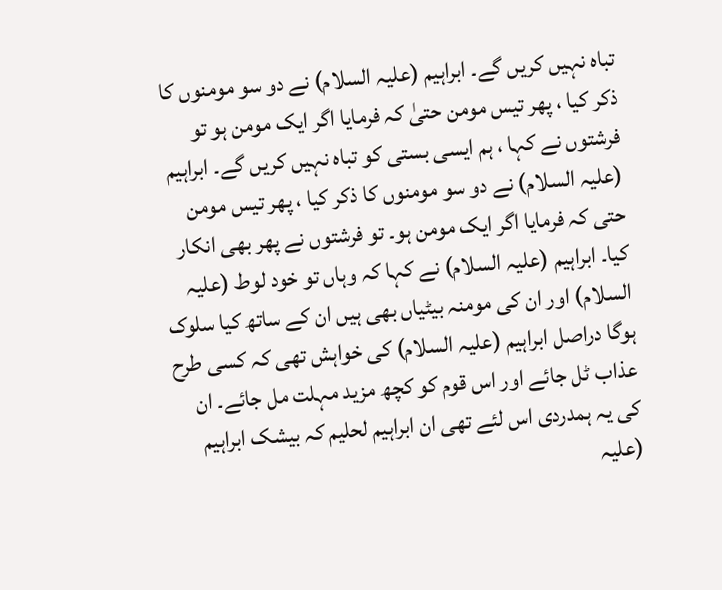تباہ نہیں کریں گے۔ ابراہیم (علیہ السلام) نے دو سو مومنوں کا ذکر کیا ، پھر تیس مومن حتیٰ کہ فرمایا اگر ایک مومن ہو تو فرشتوں نے کہا ، ہم ایسی بستی کو تباہ نہیں کریں گے۔ ابراہیم (علیہ السلام) نے دو سو مومنوں کا ذکر کیا ، پھر تیس مومن حتی کہ فرمایا اگر ایک مومن ہو۔ تو فرشتوں نے پھر بھی انکار کیا۔ ابراہیم (علیہ السلام) نے کہا کہ وہاں تو خود لوط (علیہ السلام) اور ان کی مومنہ بیٹیاں بھی ہیں ان کے ساتھ کیا سلوک ہوگا دراصل ابراہیم (علیہ السلام) کی خواہش تھی کہ کسی طرح عذاب ٹل جائے اور اس قوم کو کچھ مزید مہلت مل جائے۔ ان کی یہ ہمدردی اس لئے تھی ان ابراہیم لحلیم کہ بیشک ابراہیم (علیہ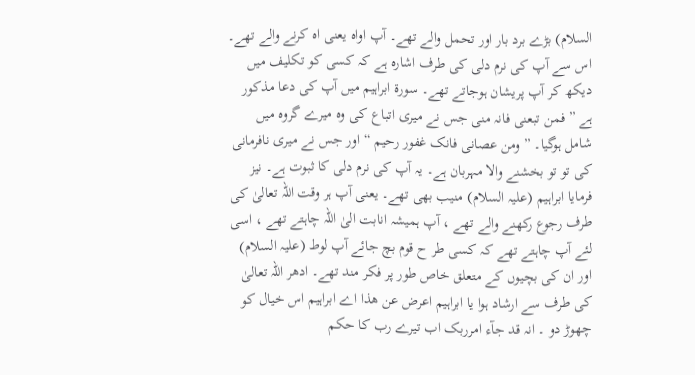السلام) بڑے برد بار اور تحمل والے تھے۔ آپ اواہ یعنی اہ کرنے والے تھے۔ اس سے آپ کی نرم دلی کی طرف اشارہ ہے کہ کسی کو تکلیف میں دیکھ کر آپ پریشان ہوجاتے تھے۔ سورة ابراہیم میں آپ کی دعا مذکور ہے ” فمن تبعنی فانہ منی جس نے میری اتباع کی وہ میرے گروہ میں شامل ہوگیا۔ ” ومن عصانی فانک غفور رحیم “ اور جس نے میری نافرمانی کی تو تو بخشنے والا مہربان ہے۔ یہ آپ کی نرم دلی کا ثبوت ہے۔ نیز فرمایا ابراہیم (علیہ السلام) منیب بھی تھے۔ یعنی آپ ہر وقت اللہ تعالیٰ کی طرف رجوع رکھنے والے تھے ، آپ ہمیشہ انابت الیٰ اللہ چاہتے تھے ، اسی لئے آپ چاہتے تھے کہ کسی طر ح قوم بچ جائے آپ لوط (علیہ السلام) اور ان کی بچیوں کے متعلق خاص طور پر فکر مند تھے۔ ادھر اللہ تعالیٰ کی طرف سے ارشاد ہوا یا ابراہیم اعرض عن ھذا اے ابراہیم اس خیال کو چھوڑ دو ۔ انہ قد جآء امرربک اب تیرے رب کا حکم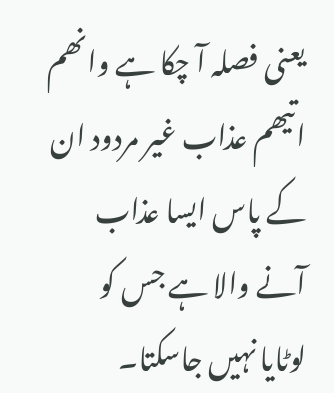یعنی فصلہ آ چکا ہے وانھم اتیھم عذاب غیر مردود ان کے پاس ایسا عذاب آنے والا ہے جس کو لوٹایا نہیں جاسکتا۔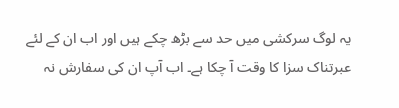یہ لوگ سرکشی میں حد سے بڑھ چکے ہیں اور اب ان کے لئے عبرتناک سزا کا وقت آ چکا ہے۔ اب آپ ان کی سفارش نہ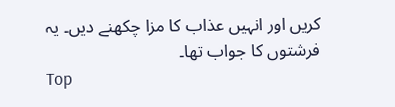کریں اور انہیں عذاب کا مزا چکھنے دیں۔ یہ فرشتوں کا جواب تھا۔
Top